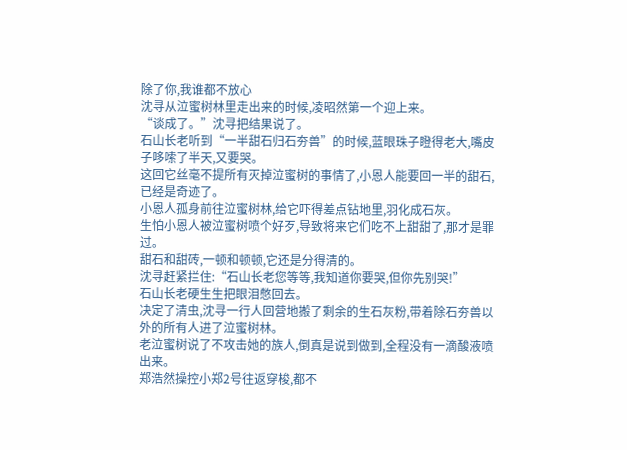除了你,我谁都不放心
沈寻从泣蜜树林里走出来的时候,凌昭然第一个迎上来。
“谈成了。”沈寻把结果说了。
石山长老听到“一半甜石归石夯兽”的时候,蓝眼珠子瞪得老大,嘴皮子哆嗦了半天,又要哭。
这回它丝毫不提所有灭掉泣蜜树的事情了,小恩人能要回一半的甜石,已经是奇迹了。
小恩人孤身前往泣蜜树林,给它吓得差点钻地里,羽化成石灰。
生怕小恩人被泣蜜树喷个好歹,导致将来它们吃不上甜甜了,那才是罪过。
甜石和甜砖,一顿和顿顿,它还是分得清的。
沈寻赶紧拦住:“石山长老您等等,我知道你要哭,但你先别哭!”
石山长老硬生生把眼泪憋回去。
决定了清虫,沈寻一行人回营地搬了剩余的生石灰粉,带着除石夯兽以外的所有人进了泣蜜树林。
老泣蜜树说了不攻击她的族人,倒真是说到做到,全程没有一滴酸液喷出来。
郑浩然操控小郑2号往返穿梭,都不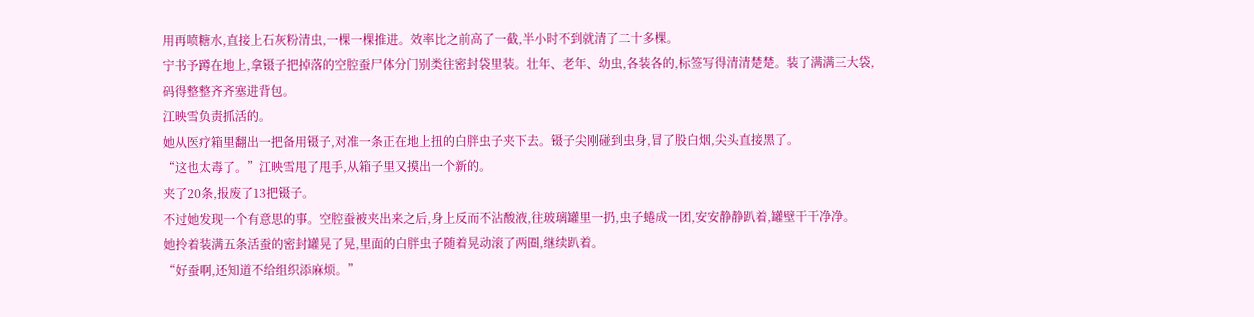用再喷糖水,直接上石灰粉清虫,一棵一棵推进。效率比之前高了一截,半小时不到就清了二十多棵。
宁书予蹲在地上,拿镊子把掉落的空腔蚕尸体分门别类往密封袋里装。壮年、老年、幼虫,各装各的,标签写得清清楚楚。装了满满三大袋,码得整整齐齐塞进背包。
江映雪负责抓活的。
她从医疗箱里翻出一把备用镊子,对准一条正在地上扭的白胖虫子夹下去。镊子尖刚碰到虫身,冒了股白烟,尖头直接黑了。
“这也太毒了。”江映雪甩了甩手,从箱子里又摸出一个新的。
夹了20条,报废了13把镊子。
不过她发现一个有意思的事。空腔蚕被夹出来之后,身上反而不沾酸液,往玻璃罐里一扔,虫子蜷成一团,安安静静趴着,罐壁干干净净。
她拎着装满五条活蚕的密封罐晃了晃,里面的白胖虫子随着晃动滚了两圈,继续趴着。
“好蚕啊,还知道不给组织添麻烦。”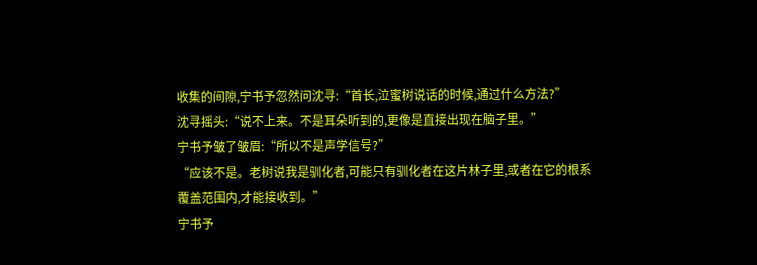收集的间隙,宁书予忽然问沈寻:“首长,泣蜜树说话的时候,通过什么方法?”
沈寻摇头:“说不上来。不是耳朵听到的,更像是直接出现在脑子里。”
宁书予皱了皱眉:“所以不是声学信号?”
“应该不是。老树说我是驯化者,可能只有驯化者在这片林子里,或者在它的根系覆盖范围内,才能接收到。”
宁书予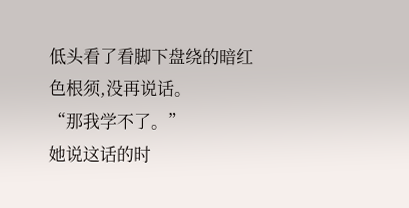低头看了看脚下盘绕的暗红色根须,没再说话。
“那我学不了。”
她说这话的时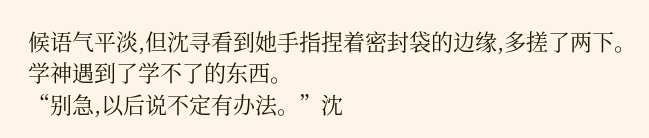候语气平淡,但沈寻看到她手指捏着密封袋的边缘,多搓了两下。
学神遇到了学不了的东西。
“别急,以后说不定有办法。”沈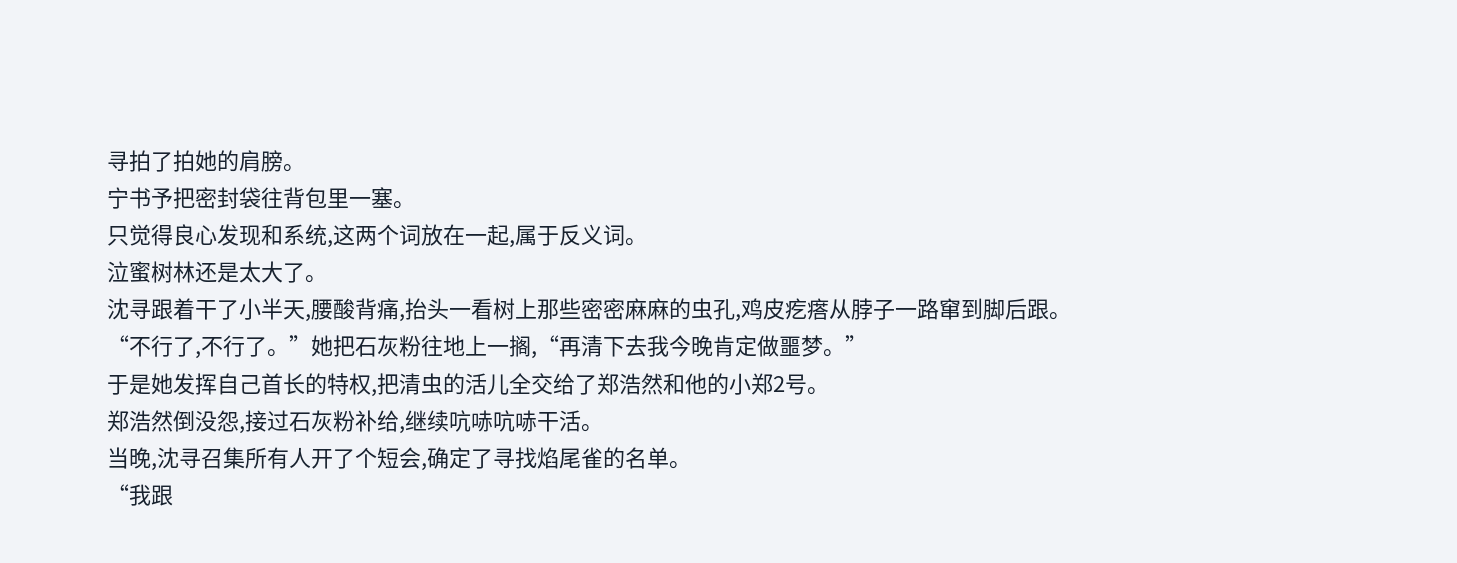寻拍了拍她的肩膀。
宁书予把密封袋往背包里一塞。
只觉得良心发现和系统,这两个词放在一起,属于反义词。
泣蜜树林还是太大了。
沈寻跟着干了小半天,腰酸背痛,抬头一看树上那些密密麻麻的虫孔,鸡皮疙瘩从脖子一路窜到脚后跟。
“不行了,不行了。”她把石灰粉往地上一搁,“再清下去我今晚肯定做噩梦。”
于是她发挥自己首长的特权,把清虫的活儿全交给了郑浩然和他的小郑2号。
郑浩然倒没怨,接过石灰粉补给,继续吭哧吭哧干活。
当晚,沈寻召集所有人开了个短会,确定了寻找焰尾雀的名单。
“我跟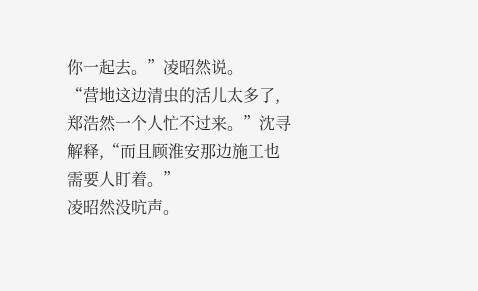你一起去。”凌昭然说。
“营地这边清虫的活儿太多了,郑浩然一个人忙不过来。”沈寻解释,“而且顾淮安那边施工也需要人盯着。”
凌昭然没吭声。